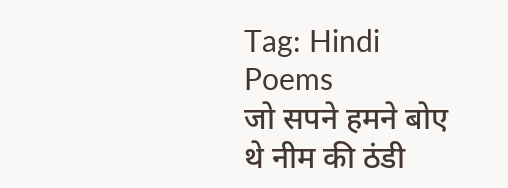Tag: Hindi Poems
जो सपने हमने बोए थे नीम की ठंडी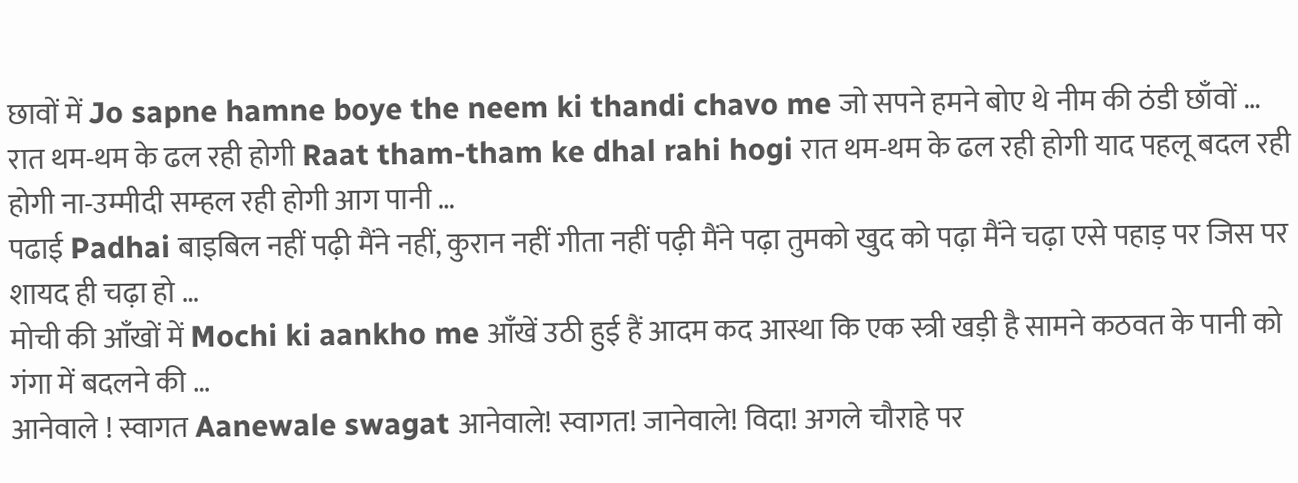छावों में Jo sapne hamne boye the neem ki thandi chavo me जो सपने हमने बोए थे नीम की ठंडी छाँवों …
रात थम-थम के ढल रही होगी Raat tham-tham ke dhal rahi hogi रात थम-थम के ढल रही होगी याद पहलू बदल रही होगी ना-उम्मीदी सम्हल रही होगी आग पानी …
पढाई Padhai बाइबिल नहीं पढ़ी मैंने नहीं, कुरान नहीं गीता नहीं पढ़ी मैंने पढ़ा तुमको खुद को पढ़ा मैंने चढ़ा एसे पहाड़ पर जिस पर शायद ही चढ़ा हो …
मोची की आँखों में Mochi ki aankho me आँखें उठी हुई हैं आदम कद आस्था कि एक स्त्री खड़ी है सामने कठवत के पानी को गंगा में बदलने की …
आनेवाले ! स्वागत Aanewale swagat आनेवाले! स्वागत! जानेवाले! विदा! अगले चौराहे पर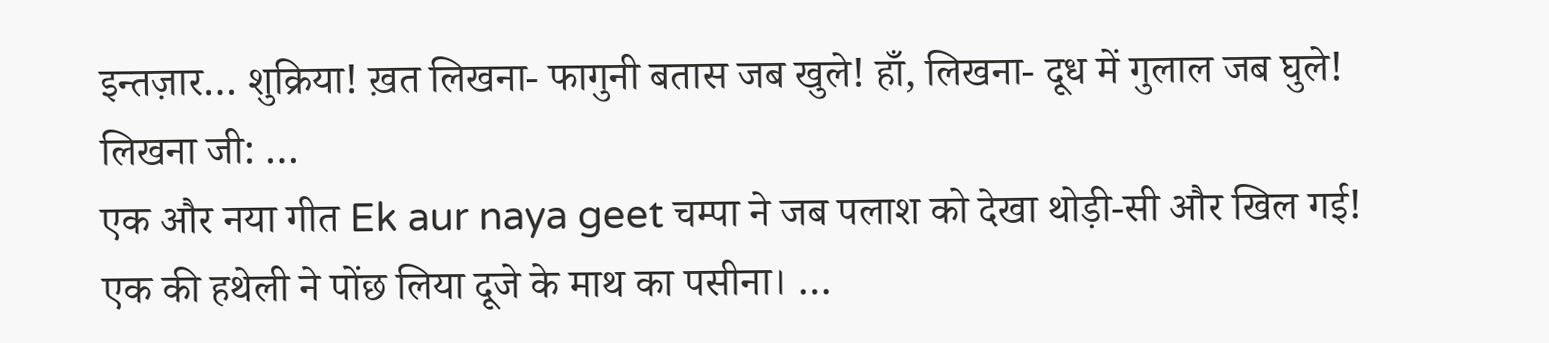इन्तज़ार… शुक्रिया! ख़त लिखना- फागुनी बतास जब खुले! हाँ, लिखना- दूध में गुलाल जब घुले! लिखना जी: …
एक और नया गीत Ek aur naya geet चम्पा ने जब पलाश को देखा थोड़ी-सी और खिल गई! एक की हथेली ने पोंछ लिया दूजे के माथ का पसीना। …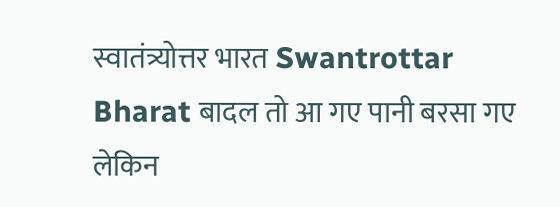स्वातंत्र्योत्तर भारत Swantrottar Bharat बादल तो आ गए पानी बरसा गए लेकिन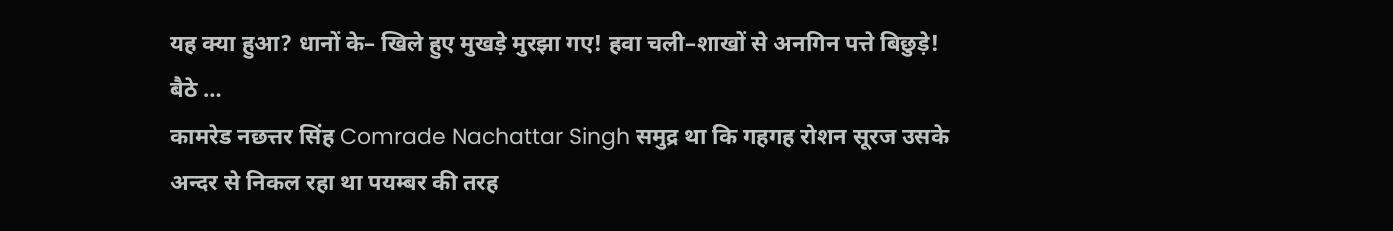यह क्या हुआ? धानों के– खिले हुए मुखड़े मुरझा गए! हवा चली–शाखों से अनगिन पत्ते बिछुड़े! बैठे …
कामरेड नछत्तर सिंह Comrade Nachattar Singh समुद्र था कि गहगह रोशन सूरज उसके अन्दर से निकल रहा था पयम्बर की तरह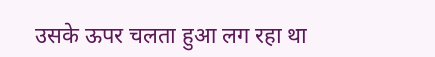उसके ऊपर चलता हुआ लग रहा था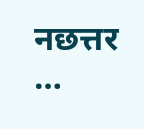नछत्तर …